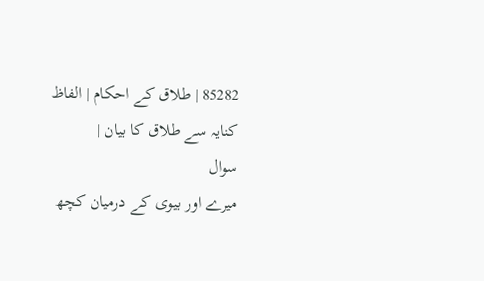85282 | طلاق کے احکام | الفاظ کنایہ سے طلاق کا بیان |
سوال
میرے اور بیوی کے درمیان کچھ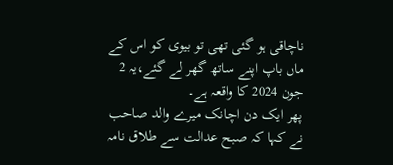ناچاقی ہو گئی تھی تو بیوی کو اس کے ماں باپ اپنے ساتھ گھر لے گئے،یہ 2 جون 2024 کا واقعہ ہے۔
پھر ایک دن اچانک میرے والد صاحب نے کہا کہ صبح عدالت سے طلاق نامہ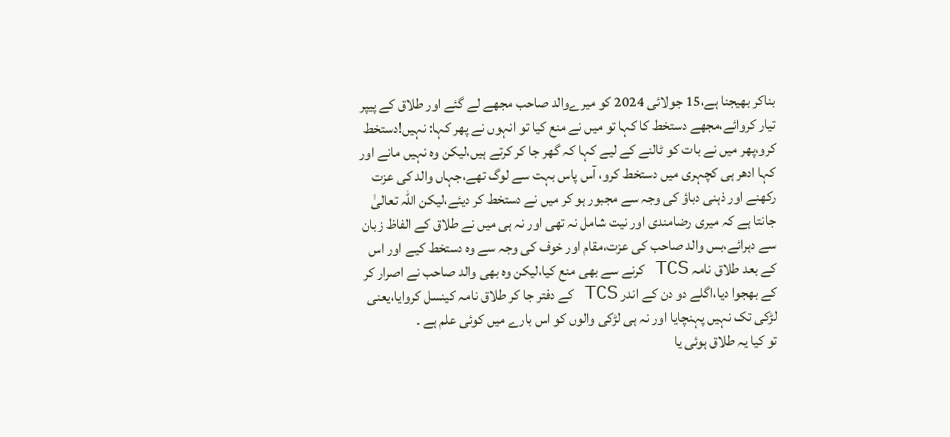بناکر بھیجنا ہے،15 جولائی 2024 کو میرےوالد صاحب مجھے لے گئے اور طلاق کے پیپر تیار کروائے،مجھے دستخط کا کہا تو میں نے منع کیا تو انہوں نے پھر کہا: نہیں!دستخط کرو،پھر میں نے بات کو ٹالنے کے لیے کہا کہ گھر جا کر کرتے ہیں،لیکن وہ نہیں مانے اور کہا ادھر ہی کچہری میں دستخط کرو، آس پاس بہت سے لوگ تھے،جہاں والد کی عزت رکھنے اور ذہنی دباؤ کی وجہ سے مجبور ہو کر میں نے دستخط کر دیئے،لیکن اللہ تعالیٰ جانتا ہے کہ میری رضامندی اور نیت شامل نہ تھی اور نہ ہی میں نے طلاق کے الفاظ زبان سے دہرائے،بس والد صاحب کی عزت،مقام اور خوف کی وجہ سے وہ دستخط کیے اور اس کے بعد طلاق نامہ TCS کرنے سے بھی منع کیا،لیکن وہ بھی والد صاحب نے اصرار کر کے بھجوا دیا،اگلے دو دن کے اندر TCS کے دفتر جا کر طلاق نامہ کینسل کروایا،یعنی لڑکی تک نہیں پہنچایا اور نہ ہی لڑکی والوں کو اس بارے میں کوئی علم ہے ۔
تو کیا یہ طلاق ہوئی یا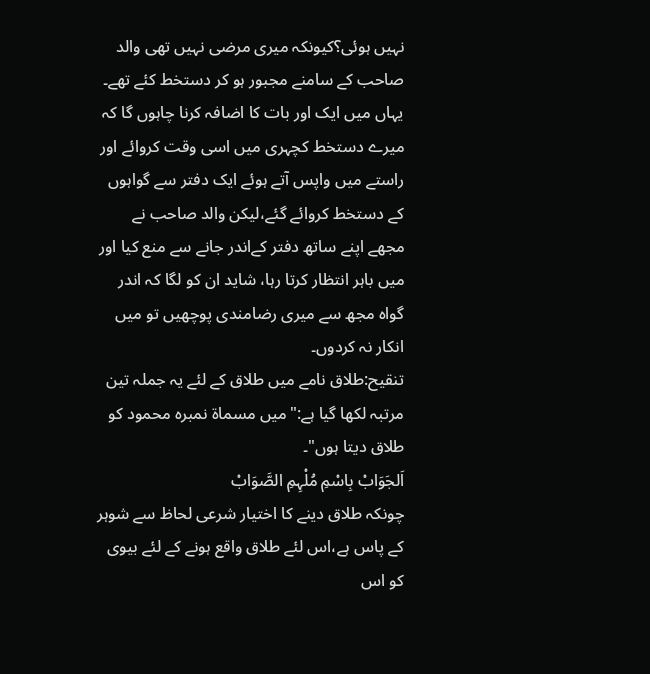نہیں ہوئی؟کیونکہ میری مرضی نہیں تھی والد صاحب کے سامنے مجبور ہو کر دستخط کئے تھے۔
یہاں میں ایک اور بات کا اضافہ کرنا چاہوں گا کہ میرے دستخط کچہری میں اسی وقت کروائے اور راستے میں واپس آتے ہوئے ایک دفتر سے گواہوں کے دستخط کروائے گئے،لیکن والد صاحب نے مجھے اپنے ساتھ دفتر کےاندر جانے سے منع کیا اور میں باہر انتظار کرتا رہا، شاید ان کو لگا کہ اندر گواہ مجھ سے میری رضامندی پوچھیں تو میں انکار نہ کردوں۔
تنقیح:طلاق نامے میں طلاق کے لئے یہ جملہ تین مرتبہ لکھا گیا ہے:"میں مسماة نمبرہ محمود کو طلاق دیتا ہوں"۔
اَلجَوَابْ بِاسْمِ مُلْہِمِ الصَّوَابْ
چونکہ طلاق دینے کا اختیار شرعی لحاظ سے شوہر کے پاس ہے،اس لئے طلاق واقع ہونے کے لئے بیوی کو اس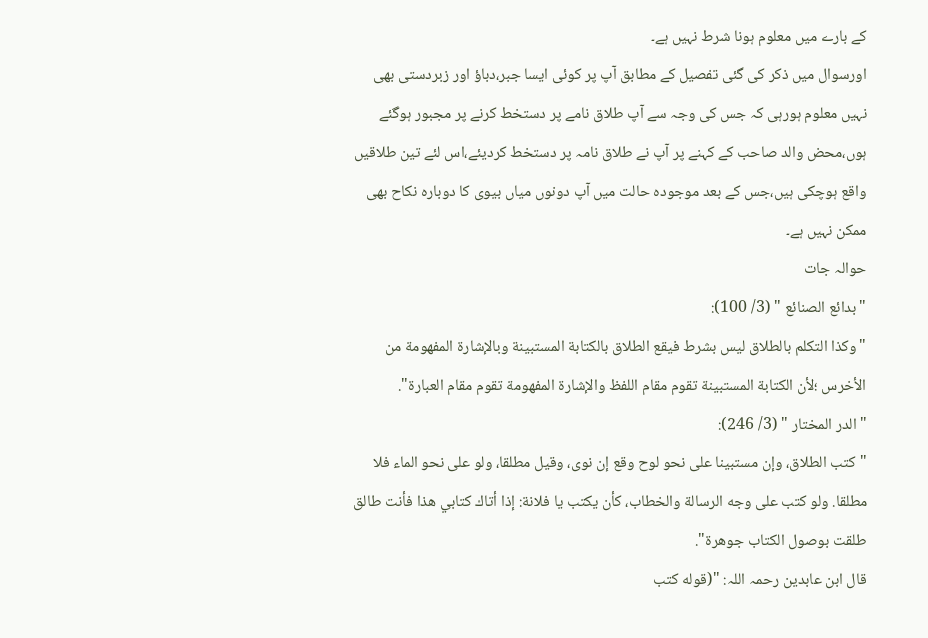کے بارے میں معلوم ہونا شرط نہیں ہے۔
اورسوال میں ذکر کی گئی تفصیل کے مطابق آپ پر کوئی ایسا جبر،دباؤ اور زبردستی بھی نہیں معلوم ہورہی کہ جس کی وجہ سے آپ طلاق نامے پر دستخط کرنے پر مجبور ہوگئے ہوں،محض والد صاحب کے کہنے پر آپ نے طلاق نامہ پر دستخط کردیئے،اس لئے تین طلاقیں واقع ہوچکی ہیں،جس کے بعد موجودہ حالت میں آپ دونوں میاں بیوی کا دوبارہ نکاح بھی ممکن نہیں ہے۔
حوالہ جات
"بدائع الصنائع " (3/ 100):
"وكذا التكلم بالطلاق ليس بشرط فيقع الطلاق بالكتابة المستبينة وبالإشارة المفهومة من الأخرس ؛لأن الكتابة المستبينة تقوم مقام اللفظ والإشارة المفهومة تقوم مقام العبارة".
"الدر المختار " (3/ 246):
"كتب الطلاق، وإن مستبينا على نحو لوح وقع إن نوى، وقيل مطلقا، ولو على نحو الماء فلا مطلقا. ولو كتب على وجه الرسالة والخطاب، كأن يكتب يا فلانة: إذا أتاك كتابي هذا فأنت طالق طلقت بوصول الكتاب جوهرة".
قال ابن عابدین رحمہ اللہ: "(قوله كتب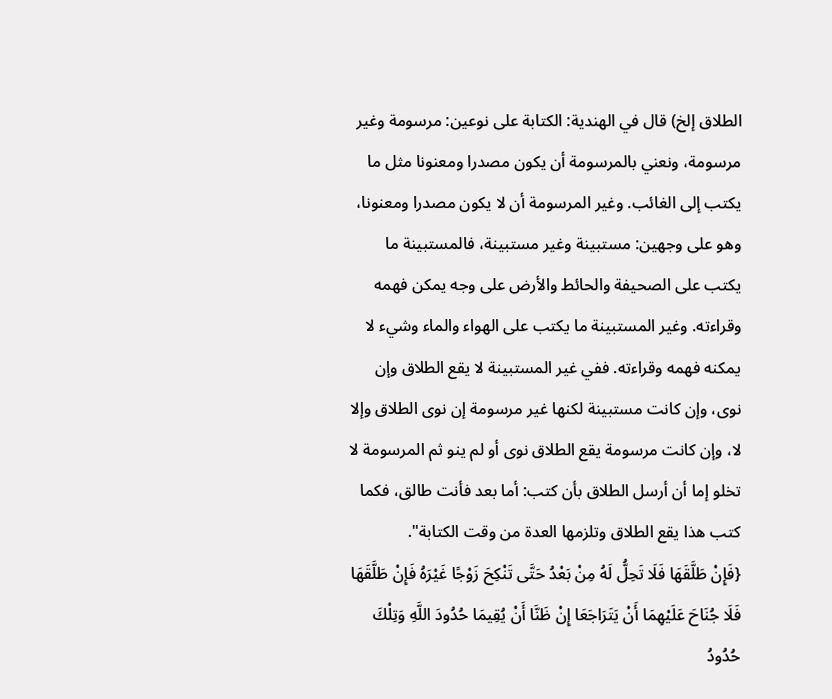الطلاق إلخ) قال في الهندية: الكتابة على نوعين: مرسومة وغير مرسومة، ونعني بالمرسومة أن يكون مصدرا ومعنونا مثل ما يكتب إلى الغائب. وغير المرسومة أن لا يكون مصدرا ومعنونا، وهو على وجهين: مستبينة وغير مستبينة، فالمستبينة ما يكتب على الصحيفة والحائط والأرض على وجه يمكن فهمه وقراءته. وغير المستبينة ما يكتب على الهواء والماء وشيء لا يمكنه فهمه وقراءته. ففي غير المستبينة لا يقع الطلاق وإن نوى، وإن كانت مستبينة لكنها غير مرسومة إن نوى الطلاق وإلا لا، وإن كانت مرسومة يقع الطلاق نوى أو لم ينو ثم المرسومة لا تخلو إما أن أرسل الطلاق بأن كتب: أما بعد فأنت طالق، فكما كتب هذا يقع الطلاق وتلزمها العدة من وقت الكتابة".
{فَإِنْ طَلَّقَهَا فَلَا تَحِلُّ لَهُ مِنْ بَعْدُ حَتَّى تَنْكِحَ زَوْجًا غَيْرَهُ فَإِنْ طَلَّقَهَا فَلَا جُنَاحَ عَلَيْهِمَا أَنْ يَتَرَاجَعَا إِنْ ظَنَّا أَنْ يُقِيمَا حُدُودَ اللَّهِ وَتِلْكَ حُدُودُ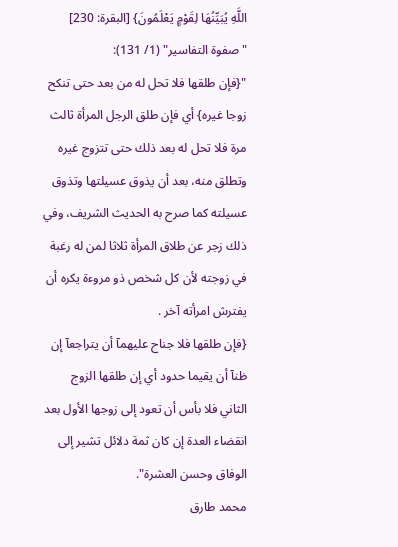اللَّهِ يُبَيِّنُهَا لِقَوْمٍ يَعْلَمُونَ} [البقرة: 230]
"صفوة التفاسير" (1/ 131):
"{فإن طلقها فلا تحل له من بعد حتى تنكح زوجا غيره} أي فإن طلق الرجل المرأة ثالث مرة فلا تحل له بعد ذلك حتى تتزوج غيره وتطلق منه، بعد أن يذوق عسيلتها وتذوق عسيلته كما صرح به الحديث الشريف، وفي ذلك زجر عن طلاق المرأة ثلاثا لمن له رغبة في زوجته لأن كل شخص ذو مروءة يكره أن يفترش امرأته آخر .
{فإن طلقها فلا جناح عليهمآ أن يتراجعآ إن ظنآ أن يقيما حدود أي إن طلقها الزوج الثاني فلا بأس أن تعود إلى زوجها الأول بعد انقضاء العدة إن كان ثمة دلائل تشير إلى الوفاق وحسن العشرة".
محمد طارق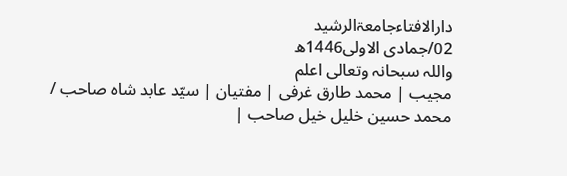دارالافتاءجامعۃالرشید
02/جمادی الاولی1446ھ
واللہ سبحانہ وتعالی اعلم
مجیب | محمد طارق غرفی | مفتیان | سیّد عابد شاہ صاحب / محمد حسین خلیل خیل صاحب |